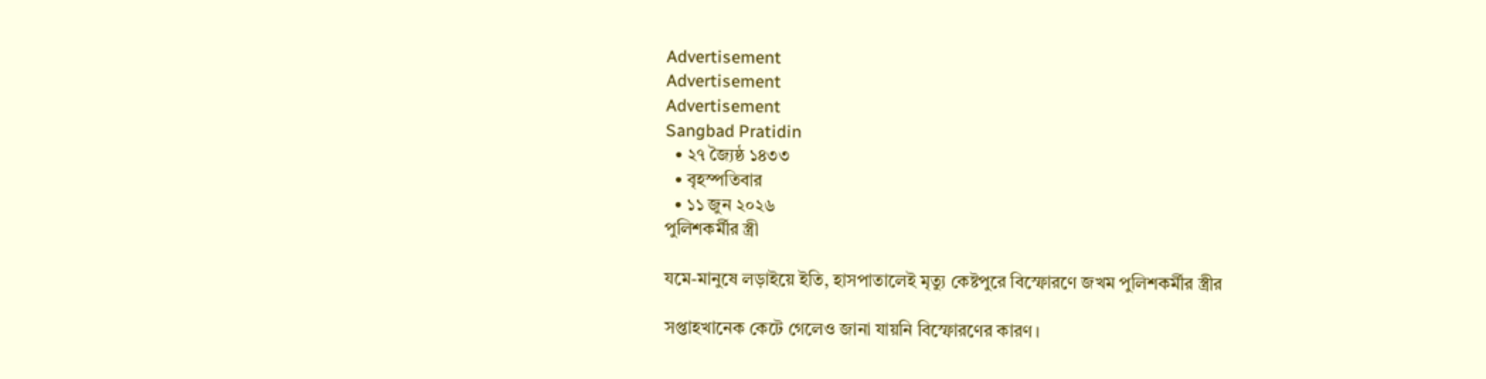Advertisement
Advertisement
Advertisement
Sangbad Pratidin
  • ২৭ জ্যৈষ্ঠ ১৪৩৩
  • বৃহস্পতিবার
  • ১১ জুন ২০২৬
পুলিশকর্মীর স্ত্রী

যমে-মানুষে লড়াইয়ে ইতি, হাসপাতালেই মৃত্যু কেষ্টপুরে বিস্ফোরণে জখম পুলিশকর্মীর স্ত্রীর

সপ্তাহখানেক কেটে গেলেও জানা যায়নি বিস্ফোরণের কারণ।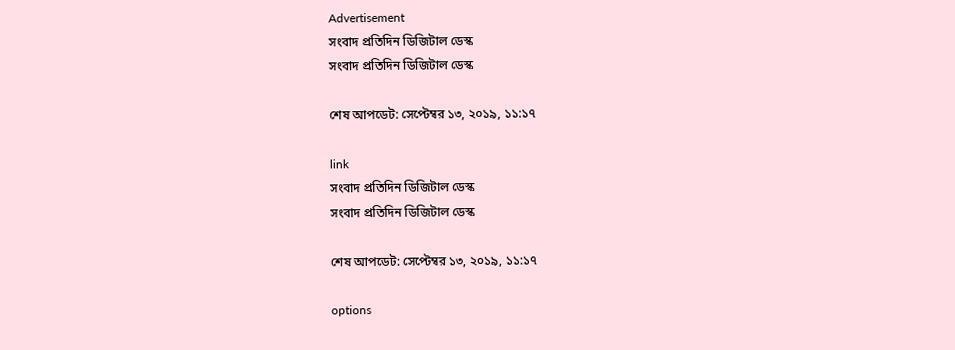Advertisement
সংবাদ প্রতিদিন ডিজিটাল ডেস্ক
সংবাদ প্রতিদিন ডিজিটাল ডেস্ক

শেষ আপডেট: সেপ্টেম্বর ১৩, ২০১৯, ১১:১৭

link
সংবাদ প্রতিদিন ডিজিটাল ডেস্ক
সংবাদ প্রতিদিন ডিজিটাল ডেস্ক

শেষ আপডেট: সেপ্টেম্বর ১৩, ২০১৯, ১১:১৭

options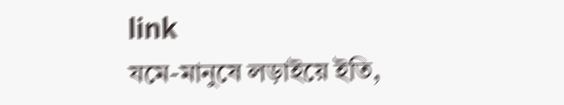link
যমে-মানুষে লড়াইয়ে ইতি,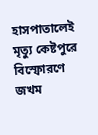হাসপাতালেই মৃত্যু কেষ্টপুরে বিস্ফোরণে জখম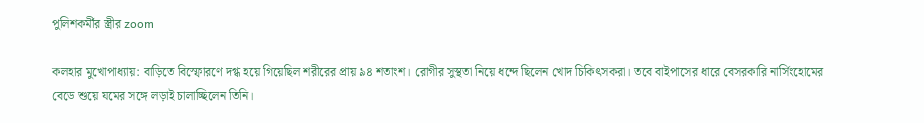পুলিশকর্মীর স্ত্রীর zoom

কলহার মুখোপাধ্যায়: বাড়িতে বিস্ফোরণে দগ্ধ হয়ে গিয়েছিল শরীরের প্রায় ৯৪ শতাংশ। রোগীর সুস্থতা নিয়ে ধন্দে ছিলেন খোদ চিকিৎসকরা। তবে বাইপাসের ধারে বেসরকারি নার্সিংহোমের বেডে শুয়ে যমের সঙ্গে লড়াই চালাচ্ছিলেন তিনি।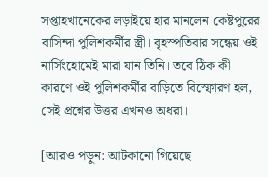সপ্তাহখানেকের লড়াইয়ে হার মানলেন কেষ্টপুরের বাসিন্দা পুলিশকর্মীর স্ত্রী। বৃহস্পতিবার সন্ধেয় ওই নার্সিংহোমেই মারা যান তিনি। তবে ঠিক কী কারণে ওই পুলিশকর্মীর বাড়িতে বিস্ফোরণ হল, সেই প্রশ্নের উত্তর এখনও অধরা।

[আরও পড়ুন: আটকানো গিয়েছে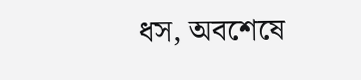ধস, অবশেষে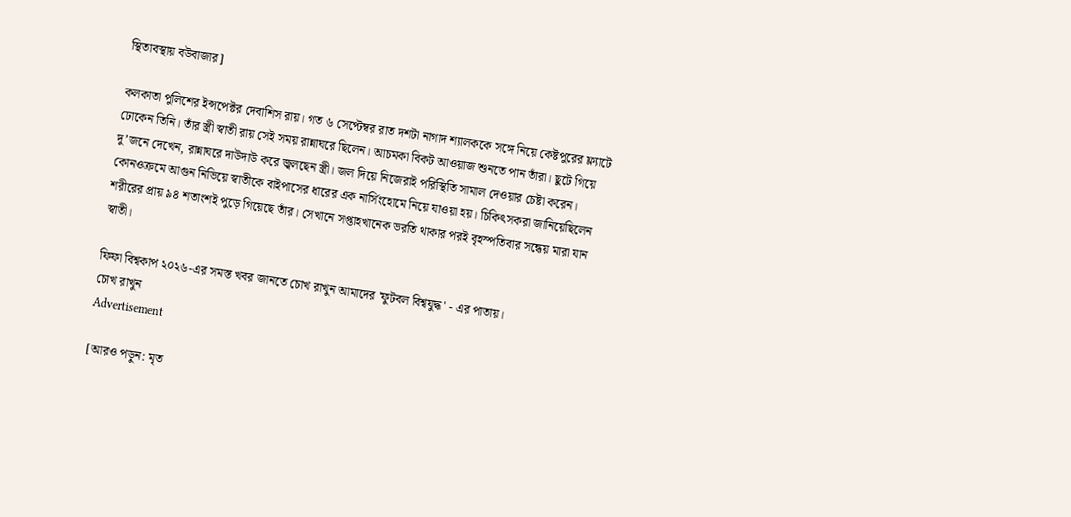স্থিতাবস্থায় বউবাজার]

কলকাতা পুলিশের ইন্সপেক্টর দেবাশিস রায়। গত ৬ সেপ্টেম্বর রাত দশটা নাগাদ শ্যালককে সঙ্গে নিয়ে কেষ্টপুরের ফ্ল্যাটে ঢোকেন তিনি। তাঁর স্ত্রী স্বাতী রায় সেই সময় রান্নাঘরে ছিলেন। আচমকা বিকট আওয়াজ শুনতে পান তাঁরা। ছুটে গিয়ে দু’জনে দেখেন, রান্নাঘরে দাউদাউ করে জ্বলছেন স্ত্রী। জল দিয়ে নিজেরাই পরিস্থিতি সামাল দেওয়ার চেষ্টা করেন। কোনওক্রমে আগুন নিভিয়ে স্বাতীকে বাইপাসের ধারের এক নার্সিংহোমে নিয়ে যাওয়া হয়। চিকিৎসকরা জানিয়েছিলেন শরীরের প্রায় ৯৪ শতাংশই পুড়ে গিয়েছে তাঁর। সেখানে সপ্তাহখানেক ভরতি থাকার পরই বৃহস্পতিবার সন্ধেয় মারা যান স্বাতী।

ফিফা বিশ্বকাপ ২০২৬-এর সমস্ত খবর জানতে চোখ রাখুন আমাদের 'ফুটবল বিশ্বযুদ্ধ' - এর পাতায়।
চোখ রাখুন
Advertisement

[আরও পড়ুন: মৃত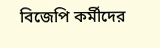বিজেপি কর্মীদের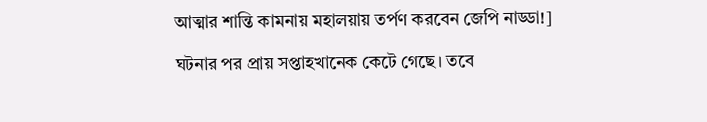আত্মার শান্তি কামনায় মহালয়ায় তর্পণ করবেন জেপি নাড্ডা!]

ঘটনার পর প্রায় সপ্তাহখানেক কেটে গেছে। তবে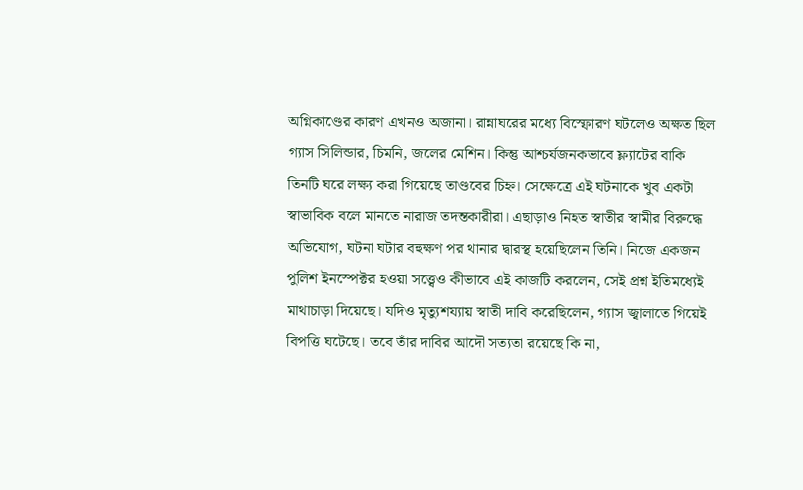অগ্নিকাণ্ডের কারণ এখনও অজানা। রান্নাঘরের মধ্যে বিস্ফোরণ ঘটলেও অক্ষত ছিল গ্যাস সিলিন্ডার, চিমনি, জলের মেশিন। কিন্তু আশ্চর্যজনকভাবে ফ্ল্যাটের বাকি তিনটি ঘরে লক্ষ্য করা গিয়েছে তাণ্ডবের চিহ্ন। সেক্ষেত্রে এই ঘটনাকে খুব একটা স্বাভাবিক বলে মানতে নারাজ তদন্তকারীরা। এছাড়াও নিহত স্বাতীর স্বামীর বিরুদ্ধে অভিযোগ, ঘটনা ঘটার বহুক্ষণ পর থানার দ্বারস্থ হয়েছিলেন তিনি। নিজে একজন পুলিশ ইনস্পেক্টর হওয়া সত্ত্বেও কীভাবে এই কাজটি করলেন, সেই প্রশ্ন ইতিমধ্যেই মাথাচাড়া দিয়েছে। যদিও মৃত্যুশয্যায় স্বাতী দাবি করেছিলেন, গ্যাস জ্বালাতে গিয়েই বিপত্তি ঘটেছে। তবে তাঁর দাবির আদৌ সত্যতা রয়েছে কি না,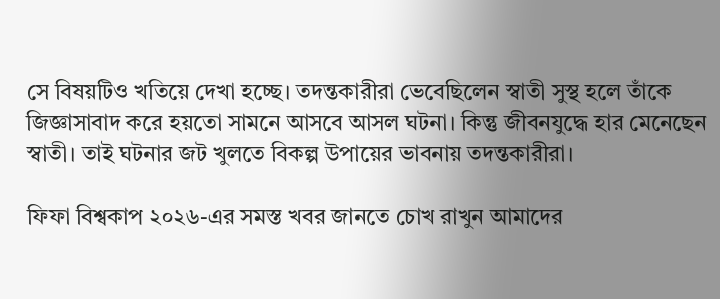সে বিষয়টিও খতিয়ে দেখা হচ্ছে। তদন্তকারীরা ভেবেছিলেন স্বাতী সুস্থ হলে তাঁকে জিজ্ঞাসাবাদ করে হয়তো সামনে আসবে আসল ঘটনা। কিন্তু জীবনযুদ্ধে হার মেনেছেন স্বাতী। তাই ঘটনার জট খুলতে বিকল্প উপায়ের ভাবনায় তদন্তকারীরা।

ফিফা বিশ্বকাপ ২০২৬-এর সমস্ত খবর জানতে চোখ রাখুন আমাদের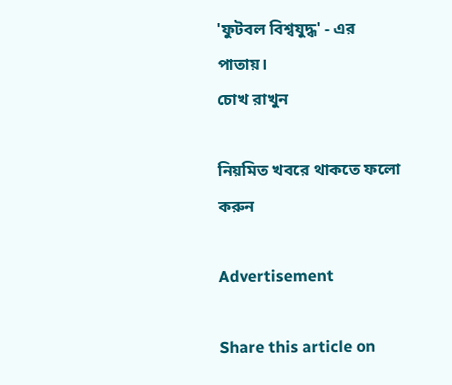'ফুটবল বিশ্বযুদ্ধ' - এর পাতায়।
চোখ রাখুন

নিয়মিত খবরে থাকতে ফলো করুন

Advertisement

Share this article on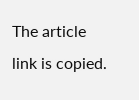The article link is copied.